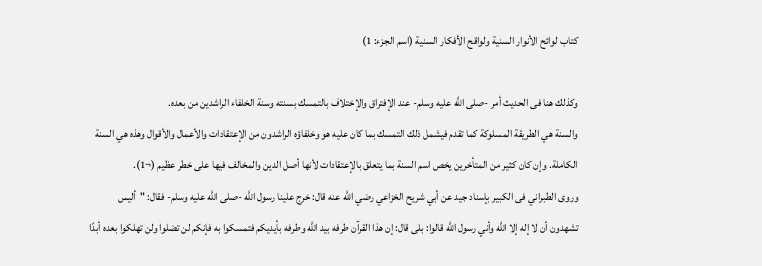كتاب لوائح الأنوار السنية ولواقح الأفكار السنية (اسم الجزء: 1)

وكذلك هنا فى الحديث أمر -صلى اللَّه عليه وسلم- عند الإفتراق والإختلاف بالتمسك بسنته وسنة الخلفاء الراشدين من بعده.
والسنة هي الطريقة المسلوكة كما تقدم فيشمل ذلك التمسك بما كان عليه هو وخلفاؤه الراشدون من الإعتقادات والأعمال والأقوال وهذه هي السنة الكاملة. وإن كان كثير من المتأخرين يخص اسم السنة بما يتعلق بالإعتقادات لأنها أصل الدين والمخالف فيها على خطر عظيم (¬1).
وروى الطبراني فى الكبير بإسناد جيد عن أبي شريح الخزاعي رضي اللَّه عنه قال: خرج علينا رسول اللَّه -صلى اللَّه عليه وسلم- فقال: "أليس تشهدون أن لا إله إلا اللَّه وأني رسول اللَّه قالوا: بلى قال: إن هذا القرآن طرفه بيد اللَّه وطرفه بأيديكم فتمسكوا به فإنكم لن تضلوا ولن تهلكوا بعده أبدًا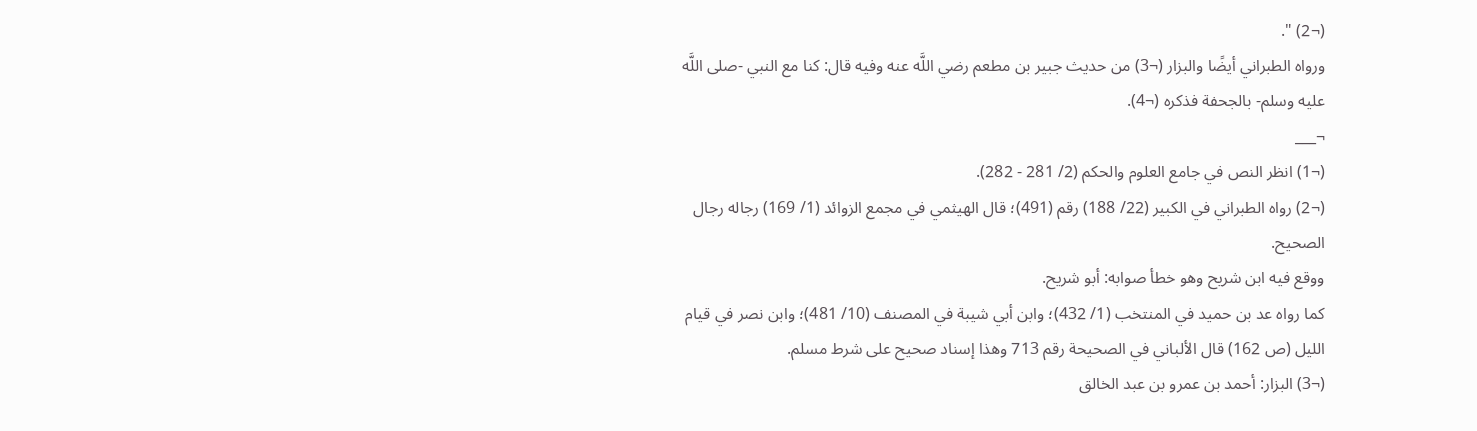(¬2) ".
ورواه الطبراني أيضًا والبزار (¬3) من حديث جبير بن مطعم رضي اللَّه عنه وفيه قال: كنا مع النبي -صلى اللَّه عليه وسلم- بالجحفة فذكره (¬4).
¬___
(¬1) انظر النص في جامع العلوم والحكم (2/ 281 - 282).
(¬2) رواه الطبراني في الكبير (22/ 188) رقم (491)؛ قال الهيثمي في مجمع الزوائد (1/ 169) رجاله رجال الصحيح.
ووقع فيه ابن شريح وهو خطأ صوابه: أبو شريح.
كما رواه عد بن حميد في المنتخب (1/ 432)؛ وابن أبي شيبة في المصنف (10/ 481)؛ وابن نصر في قيام الليل (ص 162) قال الألباني في الصحيحة رقم 713 وهذا إسناد صحيح على شرط مسلم.
(¬3) البزار: أحمد بن عمرو بن عبد الخالق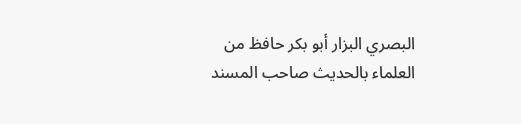البصري البزار أبو بكر حافظ من العلماء بالحديث صاحب المسند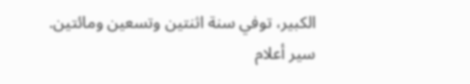الكبير، توفي سنة اثنتين وتسعين ومائتين.
سير أعلام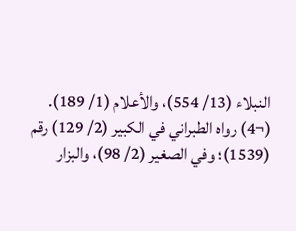النبلاء (13/ 554)، والأعلام (1/ 189).
(¬4) رواه الطبراني في الكبير (2/ 129) رقم (1539)؛ وفي الصغير (2/ 98)، والبزار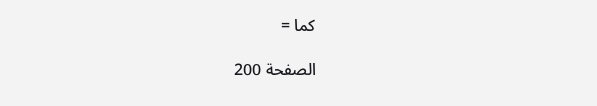كما =

الصفحة 200